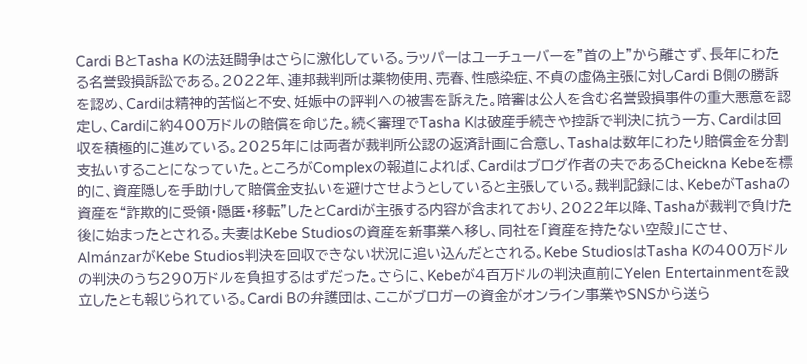Cardi BとTasha Kの法廷闘争はさらに激化している。ラッパーはユーチューバーを”首の上”から離さず、長年にわたる名誉毀損訴訟である。2022年、連邦裁判所は薬物使用、売春、性感染症、不貞の虚偽主張に対しCardi B側の勝訴を認め、Cardiは精神的苦悩と不安、妊娠中の評判への被害を訴えた。陪審は公人を含む名誉毀損事件の重大悪意を認定し、Cardiに約400万ドルの賠償を命じた。続く審理でTasha Kは破産手続きや控訴で判決に抗う一方、Cardiは回収を積極的に進めている。2025年には両者が裁判所公認の返済計画に合意し、Tashaは数年にわたり賠償金を分割支払いすることになっていた。ところがComplexの報道によれば、Cardiはブログ作者の夫であるCheickna Kebeを標的に、資産隠しを手助けして賠償金支払いを避けさせようとしていると主張している。裁判記録には、KebeがTashaの資産を“詐欺的に受領・隠匿・移転”したとCardiが主張する内容が含まれており、2022年以降、Tashaが裁判で負けた後に始まったとされる。夫妻はKebe Studiosの資産を新事業へ移し、同社を「資産を持たない空殻」にさせ、AlmánzarがKebe Studios判決を回収できない状況に追い込んだとされる。Kebe StudiosはTasha Kの400万ドルの判決のうち290万ドルを負担するはずだった。さらに、Kebeが4百万ドルの判決直前にYelen Entertainmentを設立したとも報じられている。Cardi Bの弁護団は、ここがブロガーの資金がオンライン事業やSNSから送ら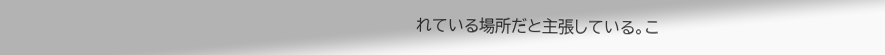れている場所だと主張している。こ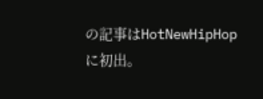の記事はHotNewHipHopに初出。